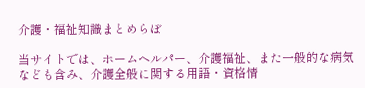介護・福祉知識まとめらぼ

当サイトでは、ホームヘルパー、介護福祉、また一般的な病気なども含み、介護全般に関する用語・資格情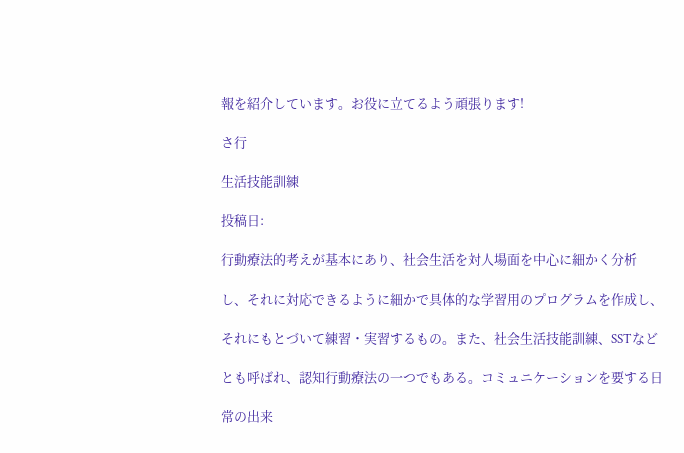報を紹介しています。お役に立てるよう頑張ります!

さ行

生活技能訓練

投稿日:

行動療法的考えが基本にあり、社会生活を対人場面を中心に細かく分析

し、それに対応できるように細かで具体的な学習用のプログラムを作成し、

それにもとづいて練習・実習するもの。また、社会生活技能訓練、SSTなど

とも呼ばれ、認知行動療法の一つでもある。コミュニケーションを要する日

常の出来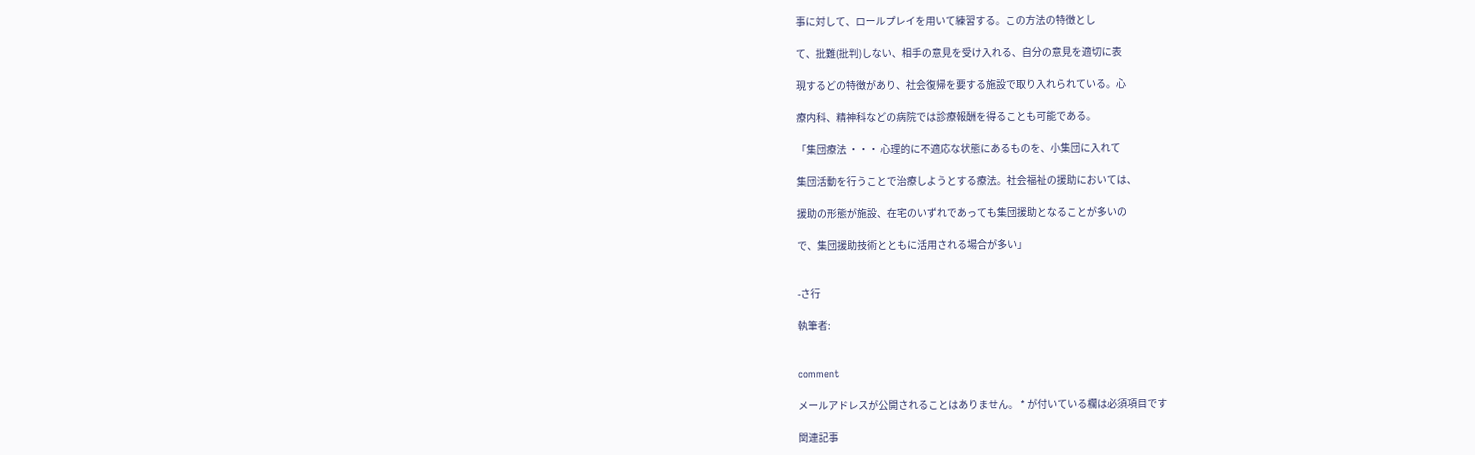事に対して、ロールプレイを用いて練習する。この方法の特徴とし

て、批難(批判)しない、相手の意見を受け入れる、自分の意見を適切に表

現するどの特徴があり、社会復帰を要する施設で取り入れられている。心

療内科、精神科などの病院では診療報酬を得ることも可能である。

「集団療法 ・・・ 心理的に不適応な状態にあるものを、小集団に入れて

集団活動を行うことで治療しようとする療法。社会福祉の援助においては、

援助の形態が施設、在宅のいずれであっても集団援助となることが多いの

で、集団援助技術とともに活用される場合が多い」


-さ行

執筆者:


comment

メールアドレスが公開されることはありません。 * が付いている欄は必須項目です

関連記事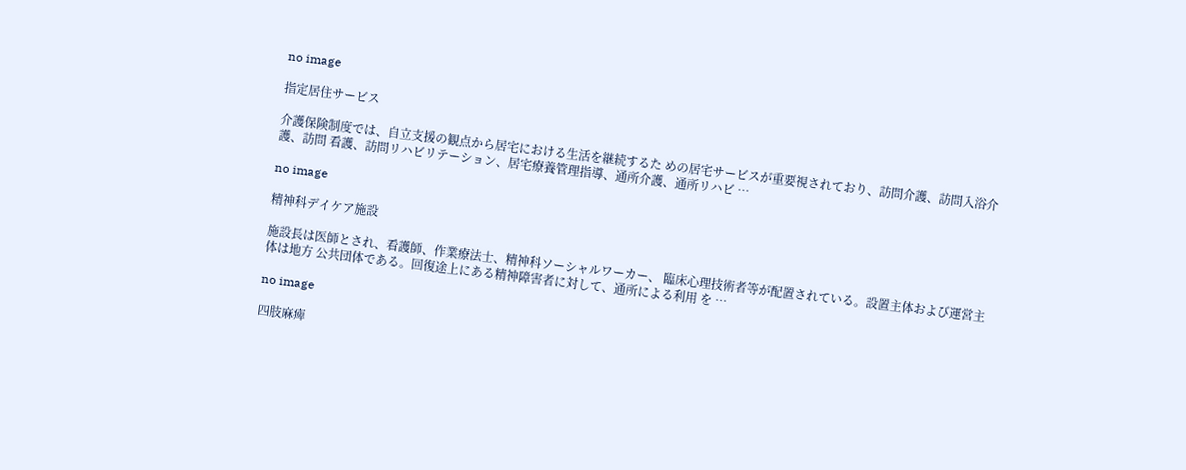no image

指定居住サービス

介護保険制度では、自立支援の観点から居宅における生活を継続するた めの居宅サービスが重要視されており、訪問介護、訪問入浴介護、訪問 看護、訪問リハビリテーション、居宅療養管理指導、通所介護、通所リハビ …

no image

精神科デイケア施設

施設長は医師とされ、看護師、作業療法士、精神科ソーシャルワーカー、 臨床心理技術者等が配置されている。設置主体および運営主体は地方 公共団体である。回復途上にある精神障害者に対して、通所による利用 を …

no image

四肢麻痺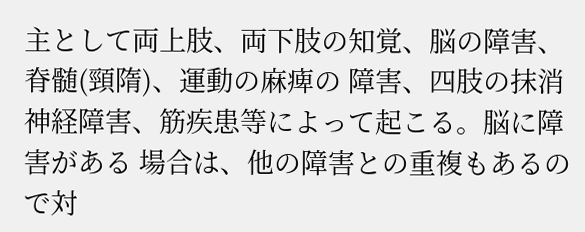主として両上肢、両下肢の知覚、脳の障害、脊髄(頸隋)、運動の麻痺の 障害、四肢の抹消神経障害、筋疾患等によって起こる。脳に障害がある 場合は、他の障害との重複もあるので対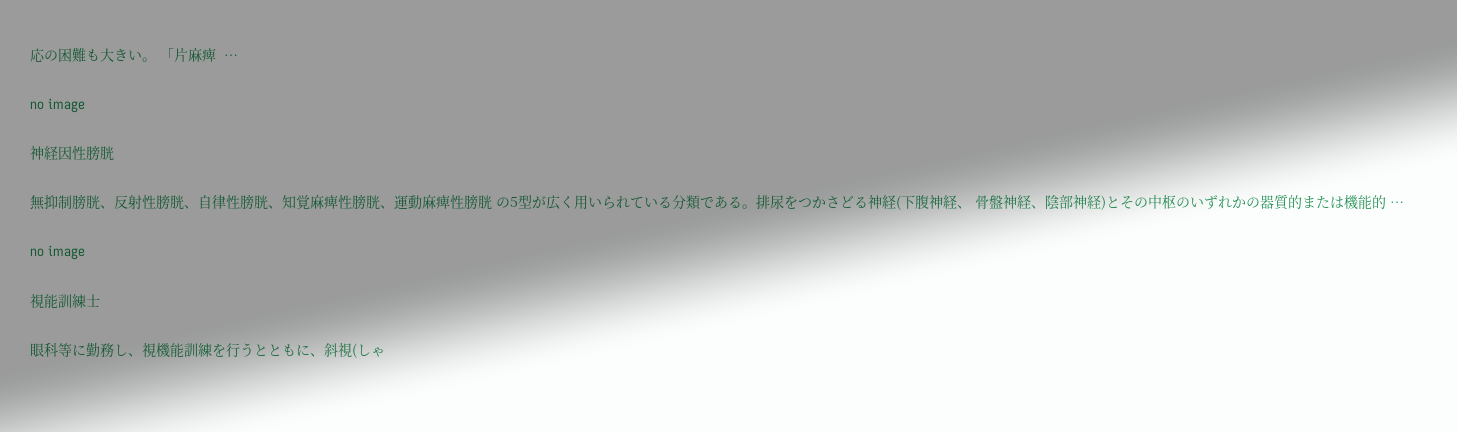応の困難も大きい。 「片麻痺  …

no image

神経因性膀胱

無抑制膀胱、反射性膀胱、自律性膀胱、知覚麻痺性膀胱、運動麻痺性膀胱 の5型が広く用いられている分類である。排尿をつかさどる神経(下腹神経、 骨盤神経、陰部神経)とその中枢のいずれかの器質的または機能的 …

no image

視能訓練士

眼科等に勤務し、視機能訓練を行うとともに、斜視(しゃ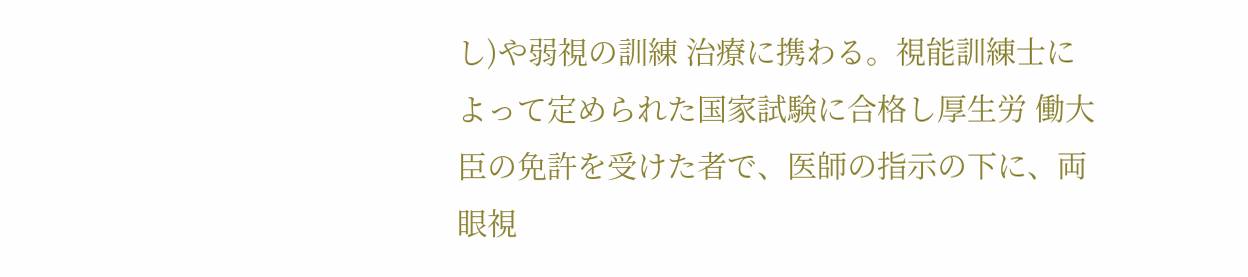し)や弱視の訓練 治療に携わる。視能訓練士によって定められた国家試験に合格し厚生労 働大臣の免許を受けた者で、医師の指示の下に、両眼視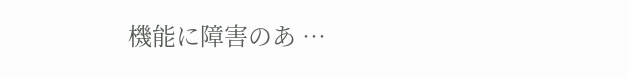機能に障害のあ …